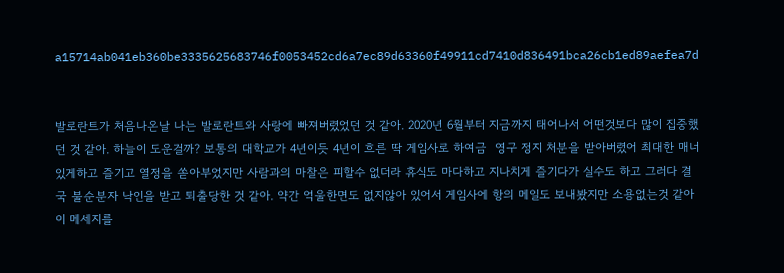a15714ab041eb360be3335625683746f0053452cd6a7ec89d63360f49911cd7410d836491bca26cb1ed89aefea7d


발로란트가 처음나온날 나는 발로란트와 사랑에 빠져버렸었던 것 같아. 2020년 6월부터 지금까지 태어나서 어떤것보다 많이 집중했던 것 같아. 하늘이 도운걸까? 보통의 대학교가 4년이듯 4년이 흐른 딱 게임사로 하여금  영구 정지 처분을 받아버렸어 최대한 매너있게하고 즐기고 열정을 쏟아부었지만 사람과의 마찰은 피할수 없더라 휴식도 마다하고 지나치게 즐기다가 실수도 하고 그러다 결국 불순분자 낙인을 받고 퇴출당한 것 같아. 약간 억울한면도 없지않아 있어서 게임사에 항의 메일도 보내봤지만 소용없는것 같아 이 메세지를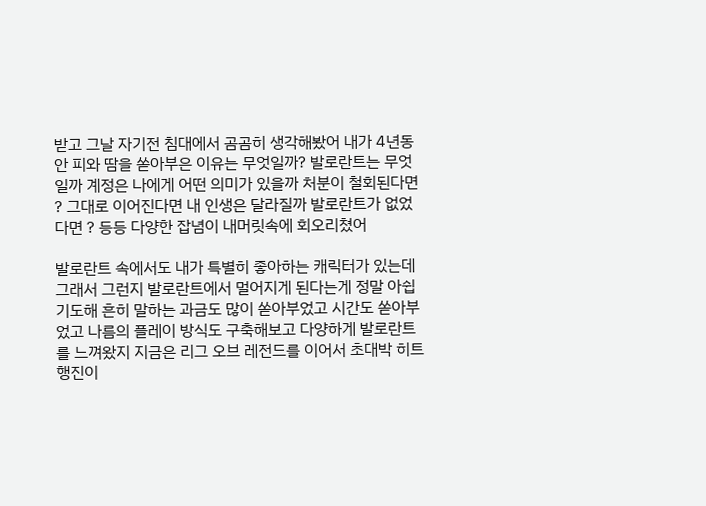받고 그날 자기전 침대에서 곰곰히 생각해봤어 내가 4년동안 피와 땀을 쏟아부은 이유는 무엇일까? 발로란트는 무엇일까 계정은 나에게 어떤 의미가 있을까 처분이 철회된다면 ? 그대로 이어진다면 내 인생은 달라질까 발로란트가 없었다면 ? 등등 다양한 잡념이 내머릿속에 회오리쳤어

발로란트 속에서도 내가 특별히 좋아하는 캐릭터가 있는데 그래서 그런지 발로란트에서 멀어지게 된다는게 정말 아쉽기도해 흔히 말하는 과금도 많이 쏟아부었고 시간도 쏟아부었고 나름의 플레이 방식도 구축해보고 다양하게 발로란트를 느껴왔지 지금은 리그 오브 레전드를 이어서 초대박 히트 행진이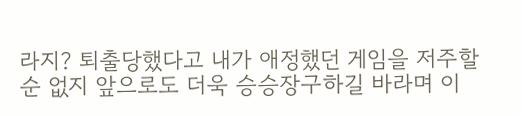라지? 퇴출당했다고 내가 애정했던 게임을 저주할순 없지 앞으로도 더욱 승승장구하길 바라며 이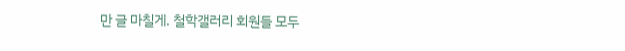만 글 마칠게. 철학갤러리 회원들 모두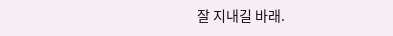잘 지내길 바래.